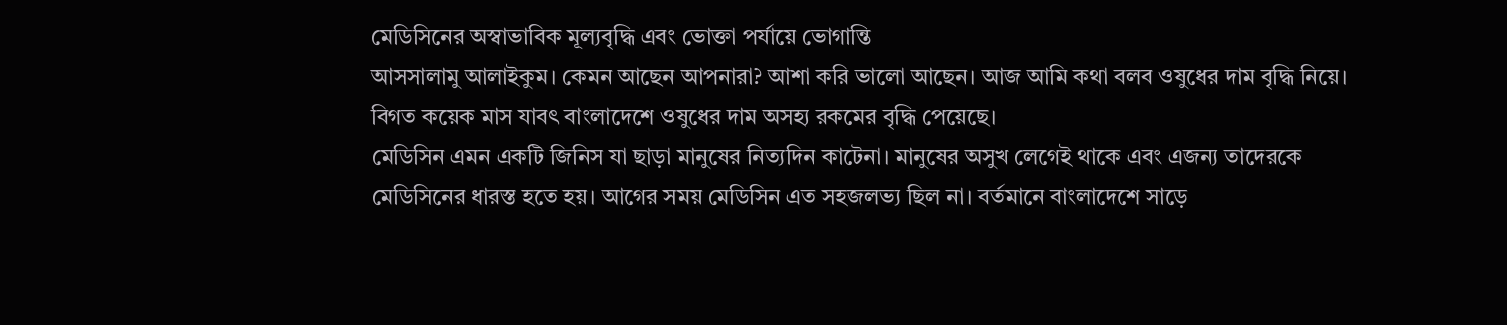মেডিসিনের অস্বাভাবিক মূল্যবৃদ্ধি এবং ভোক্তা পর্যায়ে ভোগান্তি
আসসালামু আলাইকুম। কেমন আছেন আপনারা? আশা করি ভালো আছেন। আজ আমি কথা বলব ওষুধের দাম বৃদ্ধি নিয়ে। বিগত কয়েক মাস যাবৎ বাংলাদেশে ওষুধের দাম অসহ্য রকমের বৃদ্ধি পেয়েছে।
মেডিসিন এমন একটি জিনিস যা ছাড়া মানুষের নিত্যদিন কাটেনা। মানুষের অসুখ লেগেই থাকে এবং এজন্য তাদেরকে মেডিসিনের ধারস্ত হতে হয়। আগের সময় মেডিসিন এত সহজলভ্য ছিল না। বর্তমানে বাংলাদেশে সাড়ে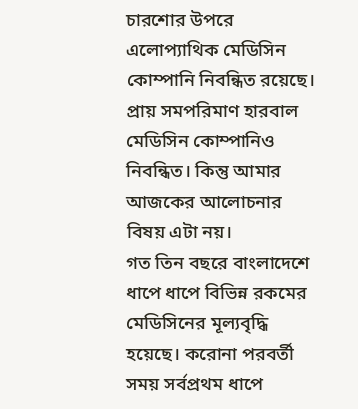চারশোর উপরে এলোপ্যাথিক মেডিসিন কোম্পানি নিবন্ধিত রয়েছে। প্রায় সমপরিমাণ হারবাল মেডিসিন কোম্পানিও নিবন্ধিত। কিন্তু আমার আজকের আলোচনার বিষয় এটা নয়।
গত তিন বছরে বাংলাদেশে ধাপে ধাপে বিভিন্ন রকমের মেডিসিনের মূল্যবৃদ্ধি হয়েছে। করোনা পরবর্তী সময় সর্বপ্রথম ধাপে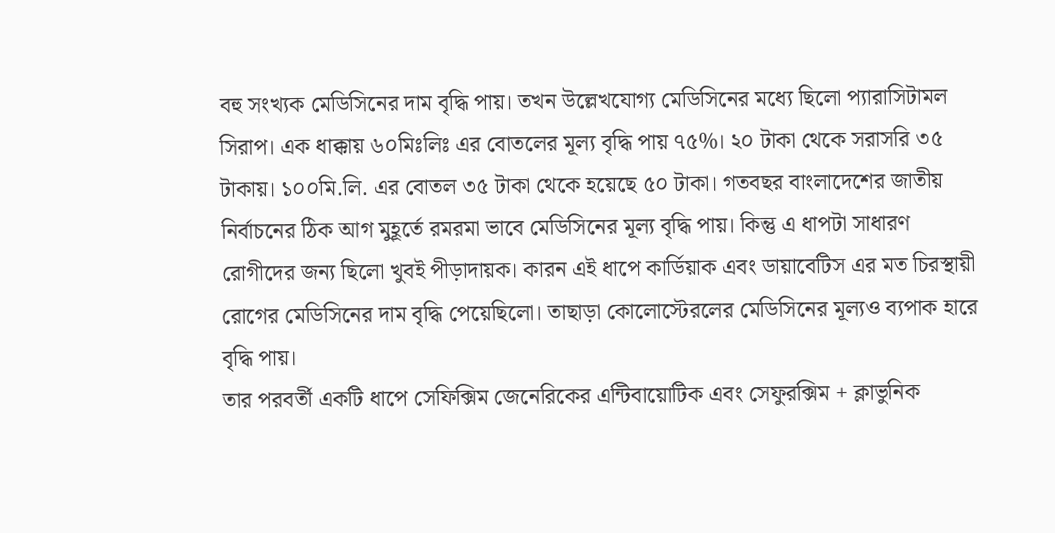বহু সংখ্যক মেডিসিনের দাম বৃদ্ধি পায়। তখন উল্লেখযোগ্য মেডিসিনের মধ্যে ছিলো প্যারাসিটামল সিরাপ। এক ধাক্কায় ৬০মিঃলিঃ এর বোতলের মূল্য বৃদ্ধি পায় ৭৫%। ২০ টাকা থেকে সরাসরি ৩৫ টাকায়। ১০০মি.লি. এর বোতল ৩৫ টাকা থেকে হয়েছে ৫০ টাকা। গতবছর বাংলাদেশের জাতীয় নির্বাচনের ঠিক আগ মুহূর্তে রমরমা ভাবে মেডিসিনের মূল্য বৃদ্ধি পায়। কিন্তু এ ধাপটা সাধারণ রোগীদের জন্য ছিলো খুবই পীড়াদায়ক। কারন এই ধাপে কার্ডিয়াক এবং ডায়াবেটিস এর মত চিরস্থায়ী রোগের মেডিসিনের দাম বৃদ্ধি পেয়েছিলো। তাছাড়া কোলোস্টেরলের মেডিসিনের মূল্যও ব্যপাক হারে বৃদ্ধি পায়।
তার পরবর্তী একটি ধাপে সেফিক্সিম জেনেরিকের এন্টিবায়োটিক এবং সেফুরক্সিম + ক্লাভুনিক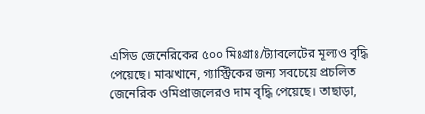এসিড জেনেরিকের ৫০০ মিঃগ্রাঃ/ট্যাবলেটের মূল্যও বৃদ্ধি পেয়েছে। মাঝখানে, গ্যাস্ট্রিকের জন্য সবচেয়ে প্রচলিত জেনেরিক ওমিপ্রাজলেরও দাম বৃদ্ধি পেয়েছে। তাছাড়া,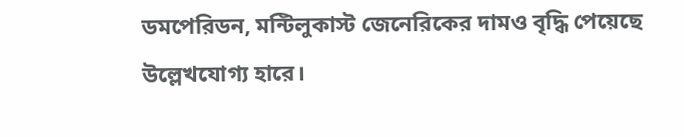ডমপেরিডন, মন্টিলুকাস্ট জেনেরিকের দামও বৃদ্ধি পেয়েছে উল্লেখযোগ্য হারে।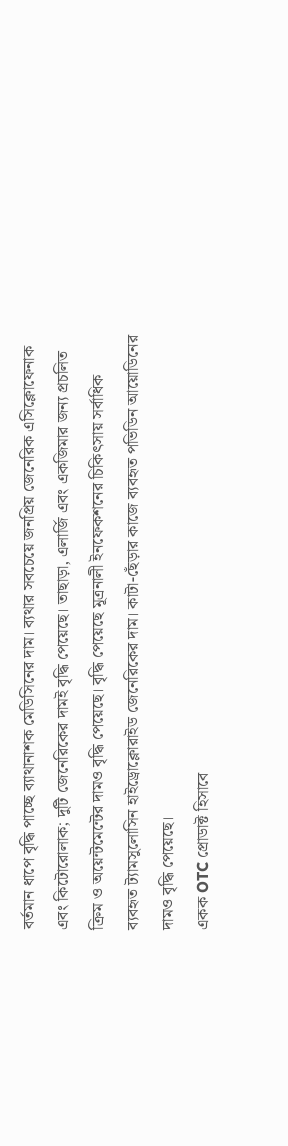বর্তমান ধাপে বৃদ্ধি পাচ্ছে ব্যাথানাশক মেডিসিনের দাম। ব্যথার সবচেয়ে জনপ্রিয় জেনেরিক এসিক্লোফেনাক এবং কিটোরোলাক; দুটি জেনেরিকের দামই বৃদ্ধি পেয়েছে। তাছাড়া, এলার্জি এবং একজিমার জন্য প্রচলিত ক্রিম ও অয়েন্টমেন্টের দামও বৃদ্ধি পেয়েছে। বৃদ্ধি পেয়েছে মূত্রনালী ইনফেকশনের চিকিৎসায় সর্বাধিক ব্যবহৃত ট্যামসুলোসিন হাইড্রোক্লোরাইড জেনেরিকের দাম। কাটা-ছেঁড়ার কাজে ব্যবহৃত পভিডিন আয়োডিনের দামও বৃদ্ধি পেয়েছে।
একক OTC প্রোডাক্ট হিসাবে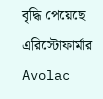বৃদ্ধি পেয়েছে এরিস্টোফার্মার Avolac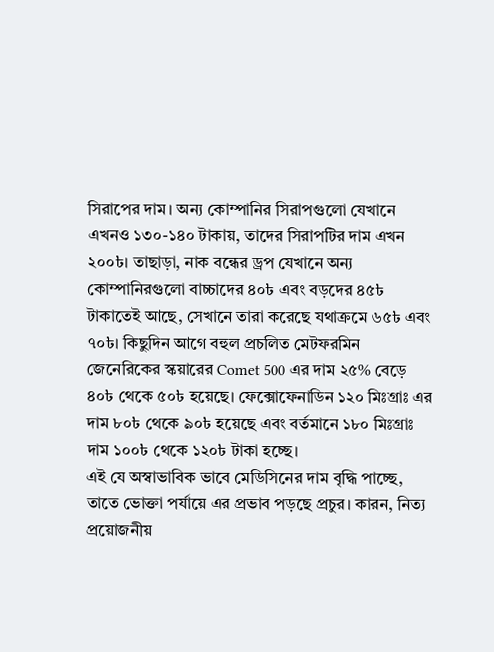সিরাপের দাম। অন্য কোম্পানির সিরাপগুলো যেখানে এখনও ১৩০-১৪০ টাকায়, তাদের সিরাপটির দাম এখন ২০০৳। তাছাড়া, নাক বন্ধের ড্রপ যেখানে অন্য কোম্পানিরগুলো বাচ্চাদের ৪০৳ এবং বড়দের ৪৫৳ টাকাতেই আছে, সেখানে তারা করেছে যথাক্রমে ৬৫৳ এবং ৭০৳। কিছুদিন আগে বহুল প্রচলিত মেটফরমিন জেনেরিকের স্কয়ারের Comet 500 এর দাম ২৫% বেড়ে ৪০৳ থেকে ৫০৳ হয়েছে। ফেক্সোফেনাডিন ১২০ মিঃগ্রাঃ এর দাম ৮০৳ থেকে ৯০৳ হয়েছে এবং বর্তমানে ১৮০ মিঃগ্রাঃ দাম ১০০৳ থেকে ১২০৳ টাকা হচ্ছে।
এই যে অস্বাভাবিক ভাবে মেডিসিনের দাম বৃদ্ধি পাচ্ছে, তাতে ভোক্তা পর্যায়ে এর প্রভাব পড়ছে প্রচুর। কারন, নিত্য প্রয়োজনীয়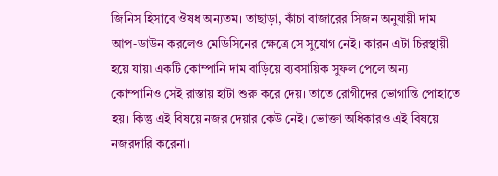জিনিস হিসাবে ঔষধ অন্যতম। তাছাড়া, কাঁচা বাজারের সিজন অনুযায়ী দাম আপ-ডাউন করলেও মেডিসিনের ক্ষেত্রে সে সুযোগ নেই। কারন এটা চিরস্থায়ী হয়ে যায়৷ একটি কোম্পানি দাম বাড়িয়ে ব্যবসায়িক সুফল পেলে অন্য কোম্পানিও সেই রাস্তায় হাটা শুরু করে দেয়। তাতে রোগীদের ভোগান্তি পোহাতে হয়। কিন্তু এই বিষয়ে নজর দেয়ার কেউ নেই। ভোক্তা অধিকারও এই বিষয়ে নজরদারি করেনা।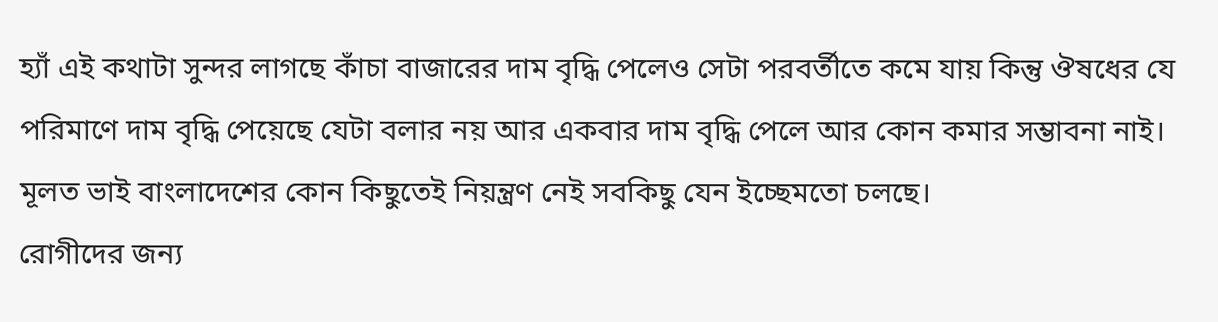হ্যাঁ এই কথাটা সুন্দর লাগছে কাঁচা বাজারের দাম বৃদ্ধি পেলেও সেটা পরবর্তীতে কমে যায় কিন্তু ঔষধের যে পরিমাণে দাম বৃদ্ধি পেয়েছে যেটা বলার নয় আর একবার দাম বৃদ্ধি পেলে আর কোন কমার সম্ভাবনা নাই। মূলত ভাই বাংলাদেশের কোন কিছুতেই নিয়ন্ত্রণ নেই সবকিছু যেন ইচ্ছেমতো চলছে।
রোগীদের জন্য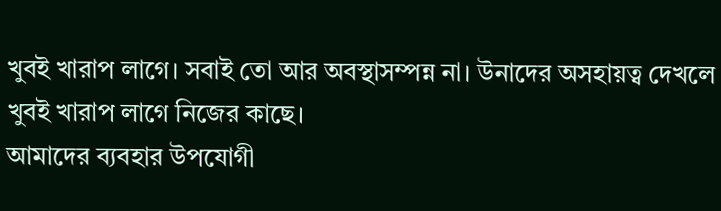খুবই খারাপ লাগে। সবাই তো আর অবস্থাসম্পন্ন না। উনাদের অসহায়ত্ব দেখলে খুবই খারাপ লাগে নিজের কাছে।
আমাদের ব্যবহার উপযোগী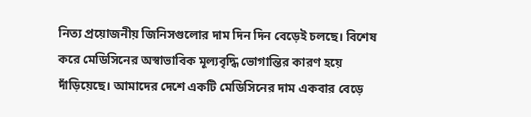নিত্য প্রয়োজনীয় জিনিসগুলোর দাম দিন দিন বেড়েই চলছে। বিশেষ করে মেডিসিনের অস্বাভাবিক মূল্যবৃদ্ধি ভোগান্তির কারণ হয়ে দাঁড়িয়েছে। আমাদের দেশে একটি মেডিসিনের দাম একবার বেড়ে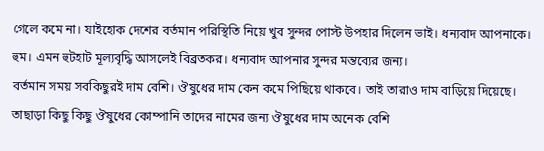গেলে কমে না। যাইহোক দেশের বর্তমান পরিস্থিতি নিয়ে খুব সুন্দর পোস্ট উপহার দিলেন ভাই। ধন্যবাদ আপনাকে।
হুম। এমন হুটহাট মূল্যবৃদ্ধি আসলেই বিব্রতকর। ধন্যবাদ আপনার সুন্দর মন্তব্যের জন্য।
বর্তমান সময় সবকিছুরই দাম বেশি। ঔষুধের দাম কেন কমে পিছিয়ে থাকবে। তাই তারাও দাম বাড়িয়ে দিয়েছে। তাছাড়া কিছু কিছু ঔষুধের কোম্পানি তাদের নামের জন্য ঔষুধের দাম অনেক বেশি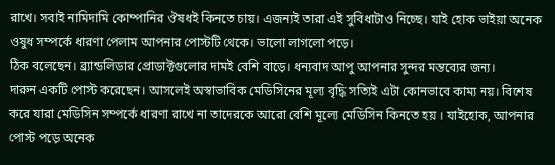রাখে। সবাই নামিদামি কোম্পানির ঔষধই কিনতে চায়। এজন্যই তারা এই সুবিধাটাও নিচ্ছে। যাই হোক ভাইয়া অনেক ওষুধ সম্পর্কে ধারণা পেলাম আপনার পোস্টটি থেকে। ভালো লাগলো পড়ে।
ঠিক বলেছেন। ব্র্যান্ডলিডার প্রোডাক্টগুলোর দামই বেশি বাড়ে। ধন্যবাদ আপু আপনার সুন্দর মন্তব্যের জন্য।
দারুন একটি পোস্ট করেছেন। আসলেই অস্বাভাবিক মেডিসিনের মূল্য বৃদ্ধি সত্যিই এটা কোনভাবে কাম্য নয়। বিশেষ করে যারা মেডিসিন সম্পর্কে ধারণা রাখে না তাদেরকে আরো বেশি মূল্যে মেডিসিন কিনতে হয় । যাইহোক, আপনার পোস্ট পড়ে অনেক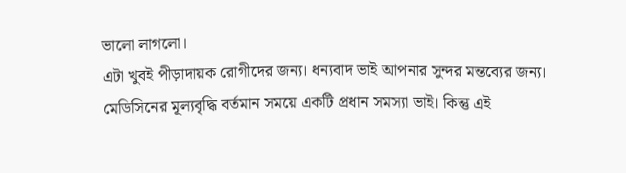ভালো লাগলো।
এটা খুবই পীড়াদায়ক রোগীদের জন্য। ধন্যবাদ ভাই আপনার সুন্দর মন্তব্যের জন্য।
মেডিসিনের মূল্যবৃদ্ধি বর্তমান সময়ে একটি প্রধান সমস্যা ভাই। কিন্তু এই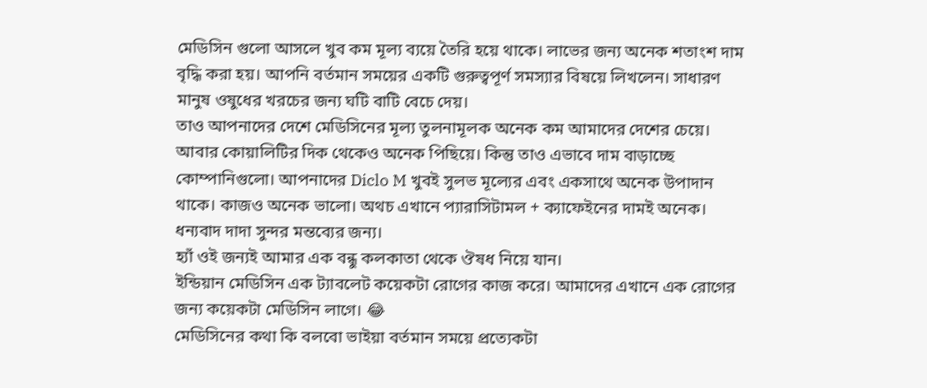মেডিসিন গুলো আসলে খুব কম মূল্য ব্যয়ে তৈরি হয়ে থাকে। লাভের জন্য অনেক শতাংশ দাম বৃদ্ধি করা হয়। আপনি বর্তমান সময়ের একটি গুরুত্বপূর্ণ সমস্যার বিষয়ে লিখলেন। সাধারণ মানুষ ওষুধের খরচের জন্য ঘটি বাটি বেচে দেয়।
তাও আপনাদের দেশে মেডিসিনের মূল্য তুলনামূলক অনেক কম আমাদের দেশের চেয়ে। আবার কোয়ালিটির দিক থেকেও অনেক পিছিয়ে। কিন্তু তাও এভাবে দাম বাড়াচ্ছে কোম্পানিগুলো। আপনাদের Diclo M খুবই সুলভ মূল্যের এবং একসাথে অনেক উপাদান থাকে। কাজও অনেক ভালো। অথচ এখানে প্যারাসিটামল + ক্যাফেইনের দামই অনেক। ধন্যবাদ দাদা সুন্দর মন্তব্যের জন্য।
হ্যাঁ ওই জন্যই আমার এক বন্ধু কলকাতা থেকে ঔষধ নিয়ে যান।
ইন্ডিয়ান মেডিসিন এক ট্যাবলেট কয়েকটা রোগের কাজ করে। আমাদের এখানে এক রোগের জন্য কয়েকটা মেডিসিন লাগে। 😂
মেডিসিনের কথা কি বলবো ভাইয়া বর্তমান সময়ে প্রত্যেকটা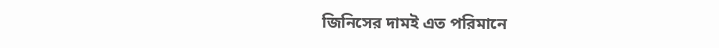জিনিসের দামই এত পরিমানে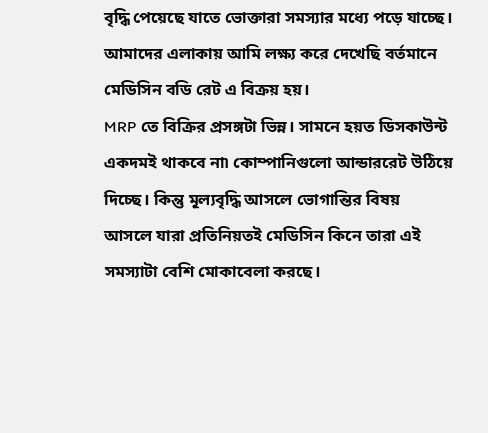বৃদ্ধি পেয়েছে যাতে ভোক্তারা সমস্যার মধ্যে পড়ে যাচ্ছে। আমাদের এলাকায় আমি লক্ষ্য করে দেখেছি বর্তমানে মেডিসিন বডি রেট এ বিক্রয় হয়।
MRP তে বিক্রির প্রসঙ্গটা ভিন্ন। সামনে হয়ত ডিসকাউন্ট একদমই থাকবে না৷ কোম্পানিগুলো আন্ডাররেট উঠিয়ে দিচ্ছে। কিন্তু মূল্যবৃদ্ধি আসলে ভোগান্তির বিষয়
আসলে যারা প্রতিনিয়তই মেডিসিন কিনে তারা এই সমস্যাটা বেশি মোকাবেলা করছে।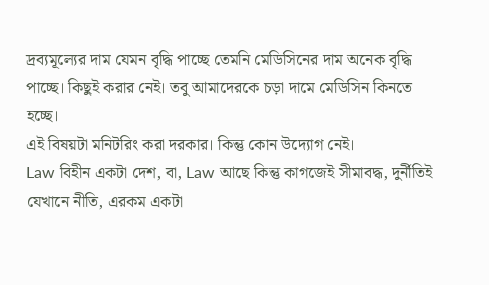দ্রব্যমূল্যের দাম যেমন বৃদ্ধি পাচ্ছে তেমনি মেডিসিনের দাম অনেক বৃদ্ধি পাচ্ছে। কিছুই করার নেই। তবু আমাদেরকে চড়া দামে মেডিসিন কিনতে হচ্ছে।
এই বিষয়টা মনিটরিং করা দরকার। কিন্তু কোন উদ্যোগ নেই।
Law বিহীন একটা দেশ, বা, Law আছে কিন্তু কাগজেই সীমাবদ্ধ, দুর্নীতিই যেখানে নীতি, এরকম একটা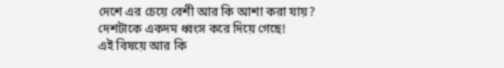দেশে এর চেয়ে বেশী আর কি আশা করা যায়?
দেশটাকে একদম ধ্বংস করে দিয়ে গেছে!
এই বিষয়ে আর কি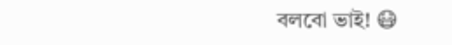বলবো ভাই! 😷